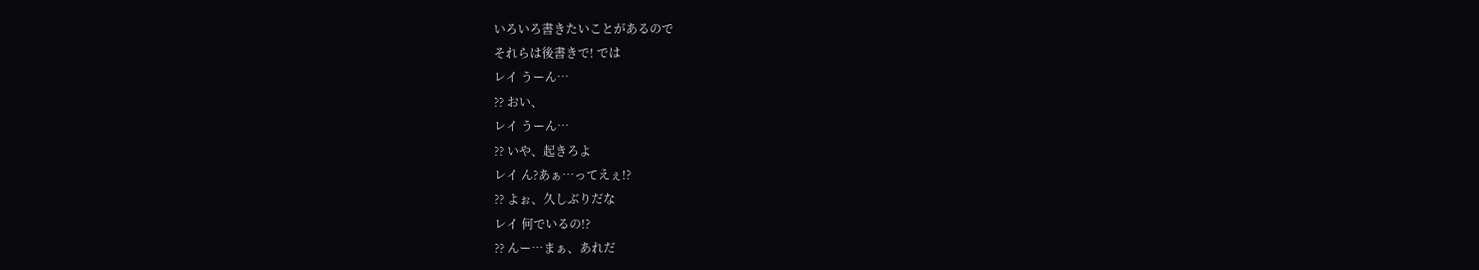いろいろ書きたいことがあるので
それらは後書きで! では
レイ うーん…
?? おい、
レイ うーん…
?? いや、起きろよ
レイ ん?あぁ…ってえぇ!?
?? よぉ、久しぶりだな
レイ 何でいるの!?
?? んー…まぁ、あれだ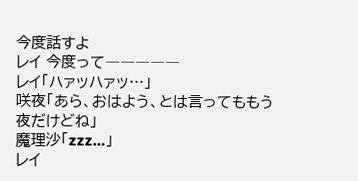今度話すよ
レイ 今度って―――――
レイ「ハァッハァッ…」
咲夜「あら、おはよう、とは言ってももう夜だけどね」
魔理沙「zzz…」
レイ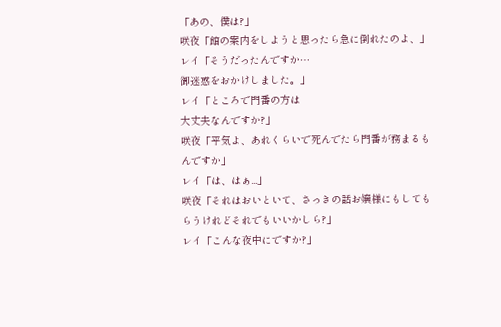「あの、僕は?」
咲夜「館の案内をしようと思ったら急に倒れたのよ、」
レイ「そうだったんですか…
御迷惑をおかけしました。」
レイ「ところで門番の方は
大丈夫なんですか?」
咲夜「平気よ、あれくらいで死んでたら門番が務まるもんですか」
レイ「は、はぁ...」
咲夜「それはおいといて、さっきの話お嬢様にもしてもらうけれどそれでもいいかしら?」
レイ「こんな夜中にですか?」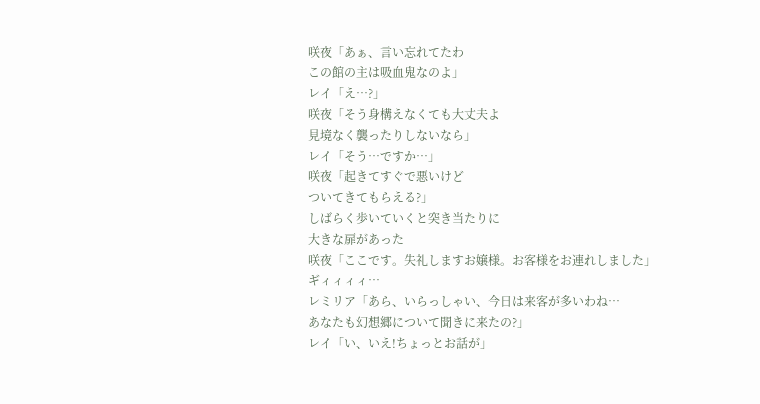咲夜「あぁ、言い忘れてたわ
この館の主は吸血鬼なのよ」
レイ「え…?」
咲夜「そう身構えなくても大丈夫よ
見境なく襲ったりしないなら」
レイ「そう…ですか…」
咲夜「起きてすぐで悪いけど
ついてきてもらえる?」
しばらく歩いていくと突き当たりに
大きな扉があった
咲夜「ここです。失礼しますお嬢様。お客様をお連れしました」
ギィィィィ…
レミリア「あら、いらっしゃい、今日は来客が多いわね…
あなたも幻想郷について聞きに来たの?」
レイ「い、いえ!ちょっとお話が」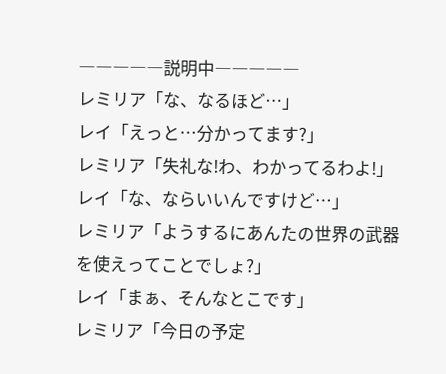―――――説明中―――――
レミリア「な、なるほど…」
レイ「えっと…分かってます?」
レミリア「失礼な!わ、わかってるわよ!」
レイ「な、ならいいんですけど…」
レミリア「ようするにあんたの世界の武器を使えってことでしょ?」
レイ「まぁ、そんなとこです」
レミリア「今日の予定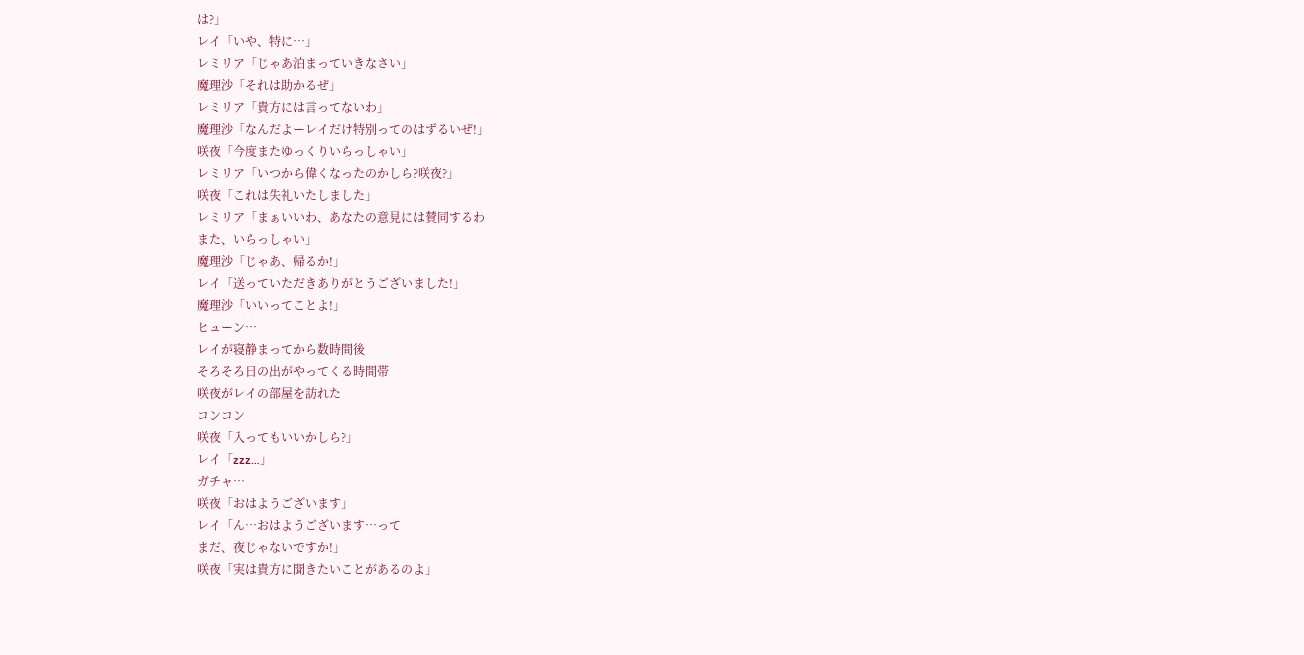は?」
レイ「いや、特に…」
レミリア「じゃあ泊まっていきなさい」
魔理沙「それは助かるぜ」
レミリア「貴方には言ってないわ」
魔理沙「なんだよーレイだけ特別ってのはずるいぜ!」
咲夜「今度またゆっくりいらっしゃい」
レミリア「いつから偉くなったのかしら?咲夜?」
咲夜「これは失礼いたしました」
レミリア「まぁいいわ、あなたの意見には賛同するわ
また、いらっしゃい」
魔理沙「じゃあ、帰るか!」
レイ「送っていただきありがとうございました!」
魔理沙「いいってことよ!」
ヒューン…
レイが寝静まってから数時間後
そろそろ日の出がやってくる時間帯
咲夜がレイの部屋を訪れた
コンコン
咲夜「入ってもいいかしら?」
レイ「zzz…」
ガチャ…
咲夜「おはようございます」
レイ「ん…おはようございます…って
まだ、夜じゃないですか!」
咲夜「実は貴方に聞きたいことがあるのよ」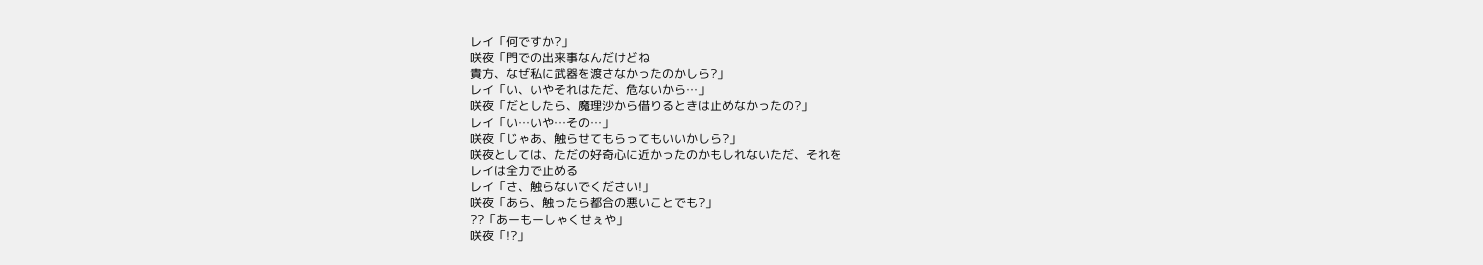レイ「何ですか?」
咲夜「門での出来事なんだけどね
貴方、なぜ私に武器を渡さなかったのかしら?」
レイ「い、いやそれはただ、危ないから…」
咲夜「だとしたら、魔理沙から借りるときは止めなかったの?」
レイ「い…いや…その…」
咲夜「じゃあ、触らせてもらってもいいかしら?」
咲夜としては、ただの好奇心に近かったのかもしれないただ、それを
レイは全力で止める
レイ「さ、触らないでください!」
咲夜「あら、触ったら都合の悪いことでも?」
??「あーもーしゃくせぇや」
咲夜「!?」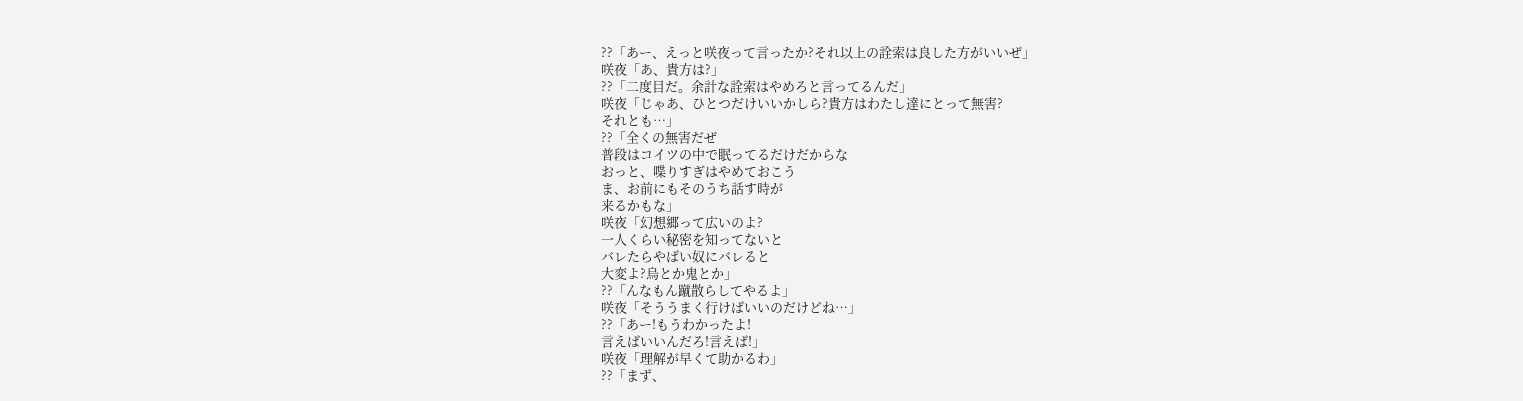??「あー、えっと咲夜って言ったか?それ以上の詮索は良した方がいいぜ」
咲夜「あ、貴方は?」
??「二度目だ。余計な詮索はやめろと言ってるんだ」
咲夜「じゃあ、ひとつだけいいかしら?貴方はわたし達にとって無害?
それとも…」
??「全くの無害だぜ
普段はコイツの中で眠ってるだけだからな
おっと、喋りすぎはやめておこう
ま、お前にもそのうち話す時が
来るかもな」
咲夜「幻想郷って広いのよ?
一人くらい秘密を知ってないと
バレたらやばい奴にバレると
大変よ?烏とか鬼とか」
??「んなもん蹴散らしてやるよ」
咲夜「そううまく行けばいいのだけどね…」
??「あー!もうわかったよ!
言えばいいんだろ!言えば!」
咲夜「理解が早くて助かるわ」
??「まず、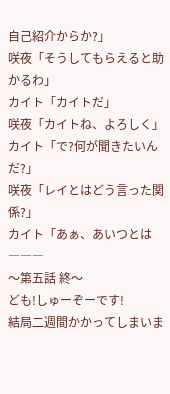自己紹介からか?」
咲夜「そうしてもらえると助かるわ」
カイト「カイトだ」
咲夜「カイトね、よろしく」
カイト「で?何が聞きたいんだ?」
咲夜「レイとはどう言った関係?」
カイト「あぁ、あいつとは―――
〜第五話 終〜
ども!しゅーぞーです!
結局二週間かかってしまいま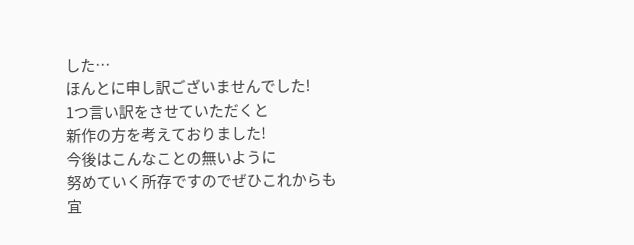した…
ほんとに申し訳ございませんでした!
1つ言い訳をさせていただくと
新作の方を考えておりました!
今後はこんなことの無いように
努めていく所存ですのでぜひこれからも
宜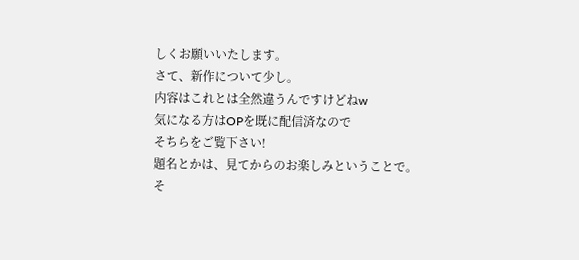しくお願いいたします。
さて、新作について少し。
内容はこれとは全然違うんですけどねw
気になる方はOPを既に配信済なので
そちらをご覧下さい!
題名とかは、見てからのお楽しみということで。
そ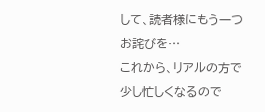して、読者様にもう一つお詫びを…
これから、リアルの方で少し忙しくなるので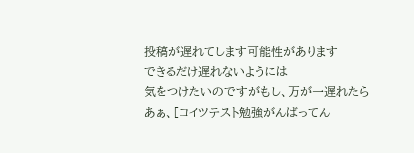投稿が遅れてします可能性があります
できるだけ遅れないようには
気をつけたいのですがもし、万が一遅れたら
あぁ、[コイツテスト勉強がんばってん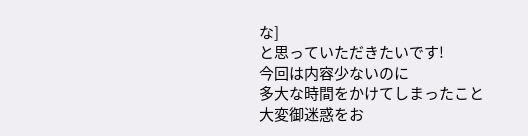な]
と思っていただきたいです!
今回は内容少ないのに
多大な時間をかけてしまったこと
大変御迷惑をお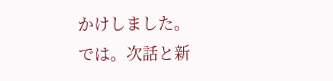かけしました。
では。次話と新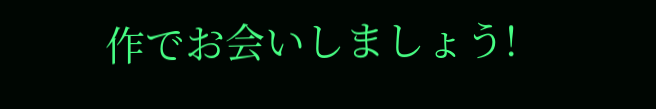作でお会いしましょう!